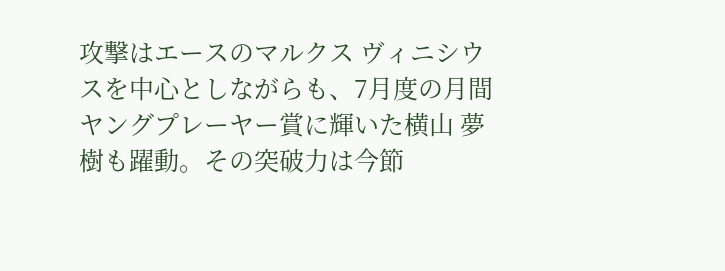攻撃はエースのマルクス ヴィニシウスを中心としながらも、7月度の月間ヤングプレーヤー賞に輝いた横山 夢樹も躍動。その突破力は今節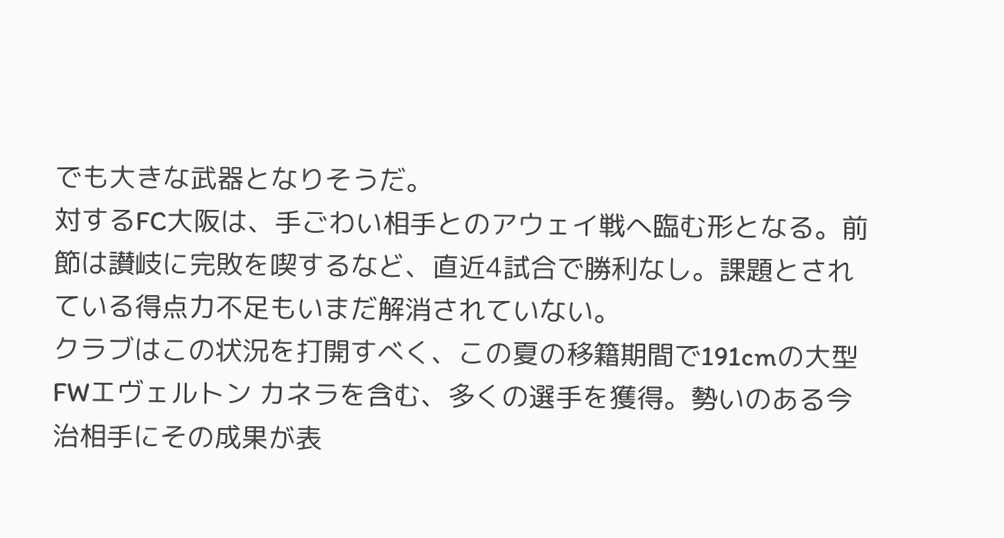でも大きな武器となりそうだ。
対するFC大阪は、手ごわい相手とのアウェイ戦へ臨む形となる。前節は讃岐に完敗を喫するなど、直近4試合で勝利なし。課題とされている得点力不足もいまだ解消されていない。
クラブはこの状況を打開すべく、この夏の移籍期間で191cmの大型FWエヴェルトン カネラを含む、多くの選手を獲得。勢いのある今治相手にその成果が表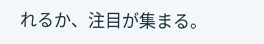れるか、注目が集まる。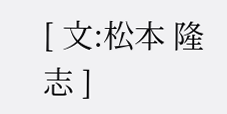[ 文:松本 隆志 ]